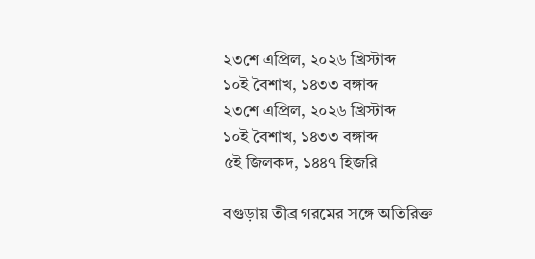২৩শে এপ্রিল, ২০২৬ খ্রিস্টাব্দ
১০ই বৈশাখ, ১৪৩৩ বঙ্গাব্দ
২৩শে এপ্রিল, ২০২৬ খ্রিস্টাব্দ
১০ই বৈশাখ, ১৪৩৩ বঙ্গাব্দ
৫ই জিলকদ, ১৪৪৭ হিজরি

বগুড়ায় তীব্র গরমের সঙ্গে অতিরিক্ত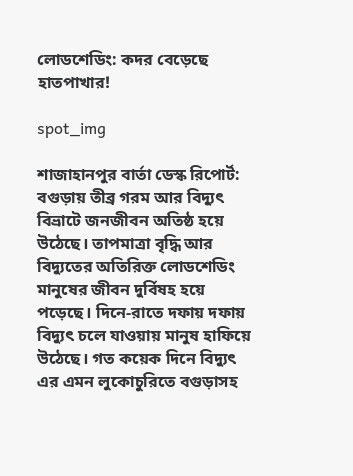লোডশেডিং: কদর বেড়েছে হাতপাখার!

spot_img

শাজাহানপুর বার্তা ডেস্ক রিপোর্ট:
বগুড়ায় তীব্র গরম আর বিদ্যুৎ বিভ্রাটে জনজীবন অতিষ্ঠ হয়ে উঠেছে। তাপমাত্রা বৃদ্ধি আর বিদ্যুতের অতিরিক্ত লোডশেডিং মানুষের জীবন দুর্বিষহ হয়ে পড়েছে। দিনে-রাতে দফায় দফায় বিদ্যুৎ চলে যাওয়ায় মানুষ হাফিয়ে উঠেছে। গত কয়েক দিনে বিদ্যুৎ এর এমন লুকোচুরিতে বগুড়াসহ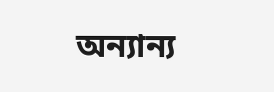অন্যান্য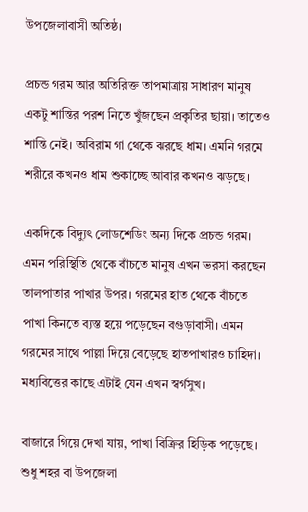উপজেলাবাসী অতিষ্ঠ।

প্রচন্ড গরম আর অতিরিক্ত তাপমাত্রায় সাধারণ মানুষ একটু শান্তির পরশ নিতে খুঁজছেন প্রকৃতির ছায়া। তাতেও শান্তি নেই। অবিরাম গা থেকে ঝরছে ধাম। এমনি গরমে শরীরে কখনও ধাম শুকাচ্ছে আবার কখনও ঝড়ছে।

একদিকে বিদ্যুৎ লোডশেডিং অন্য দিকে প্রচন্ড গরম। এমন পরিস্থিতি থেকে বাঁচতে মানুষ এখন ভরসা করছেন তালপাতার পাখার উপর। গরমের হাত থেকে বাঁচতে পাখা কিনতে ব্যস্ত হয়ে পড়েছেন বগুড়াবাসী। এমন গরমের সাথে পাল্লা দিয়ে বেড়েছে হাতপাখারও চাহিদা। মধ্যবিত্তের কাছে এটাই যেন এখন স্বর্গসুখ।

বাজারে গিয়ে দেখা যায়, পাখা বিক্রির হিড়িক পড়েছে। শুধু শহর বা উপজেলা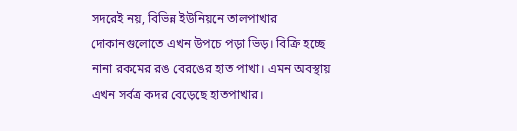সদরেই নয়, বিভিন্ন ইউনিয়নে তালপাখার দোকানগুলোতে এখন উপচে পড়া ভিড়। বিক্রি হচ্ছে নানা রকমের রঙ বেরঙের হাত পাখা। এমন অবস্থায় এখন সর্বত্র কদর বেড়েছে হাতপাখার।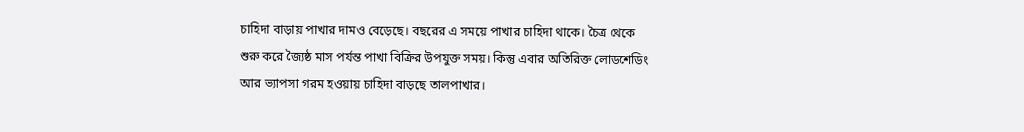চাহিদা বাড়ায় পাখার দামও বেড়েছে। বছরের এ সময়ে পাখার চাহিদা থাকে। চৈত্র থেকে শুরু করে জ্যৈষ্ঠ মাস পর্যন্ত পাখা বিক্রির উপযুক্ত সময়। কিন্তু এবার অতিরিক্ত লোডশেডিং আর ভ্যাপসা গরম হওয়ায় চাহিদা বাড়ছে তালপাখার।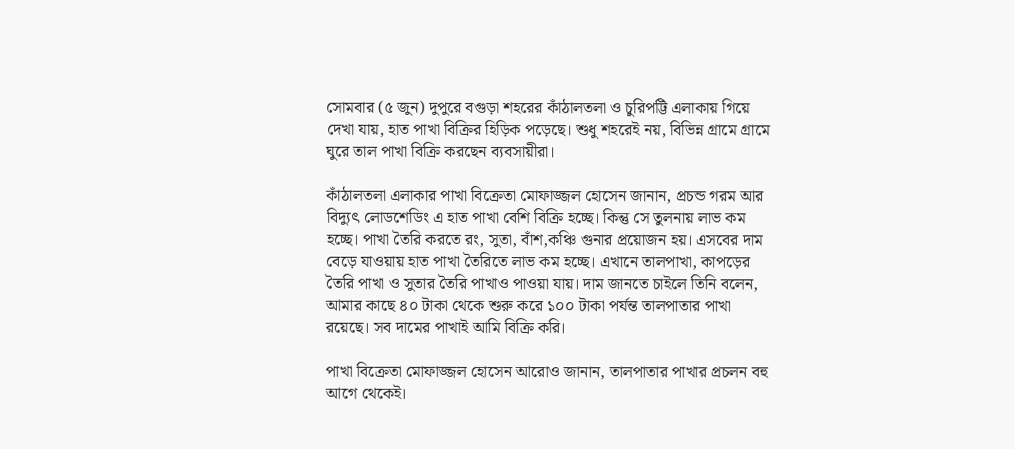সোমবার (৫ জুন) দুপুরে বগুড়া শহরের কাঁঠালতলা ও চুরিপট্টি এলাকায় গিয়ে দেখা যায়, হাত পাখা বিক্রির হিড়িক পড়েছে। শুধু শহরেই নয়, বিভিন্ন গ্রামে গ্রামে ঘুরে তাল পাখা বিক্রি করছেন ব্যবসায়ীরা।

কাঁঠালতলা এলাকার পাখা বিক্রেতা মোফাজ্জল হোসেন জানান, প্রচন্ড গরম আর বিদ্যুৎ লোডশেডিং এ হাত পাখা বেশি বিক্রি হচ্ছে। কিন্তু সে তুলনায় লাভ কম হচ্ছে। পাখা তৈরি করতে রং, সুতা, বাঁশ,কঞ্চি গুনার প্রয়োজন হয়। এসবের দাম বেড়ে যাওয়ায় হাত পাখা তৈরিতে লাভ কম হচ্ছে। এখানে তালপাখা, কাপড়ের তৈরি পাখা ও সুতার তৈরি পাখাও পাওয়া যায়। দাম জানতে চাইলে তিনি বলেন, আমার কাছে ৪০ টাকা থেকে শুরু করে ১০০ টাকা পর্যন্ত তালপাতার পাখা রয়েছে। সব দামের পাখাই আমি বিক্রি করি।

পাখা বিক্রেতা মোফাজ্জল হোসেন আরোও জানান, তালপাতার পাখার প্রচলন বহু আগে থেকেই।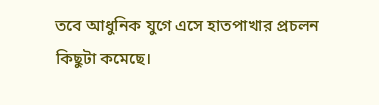তবে আধুনিক যুগে এসে হাতপাখার প্রচলন কিছুটা কমেছে।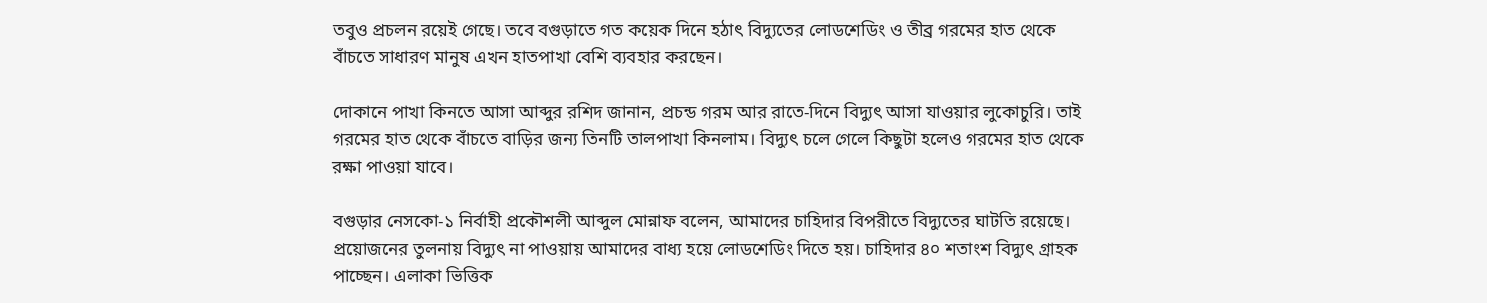তবুও প্রচলন রয়েই গেছে। তবে বগুড়াতে গত কয়েক দিনে হঠাৎ বিদ্যুতের লোডশেডিং ও তীব্র গরমের হাত থেকে বাঁচতে সাধারণ মানুষ এখন হাতপাখা বেশি ব্যবহার করছেন।

দোকানে পাখা কিনতে আসা আব্দুর রশিদ জানান, প্রচন্ড গরম আর রাতে-দিনে বিদ্যুৎ আসা যাওয়ার লুকোচুরি। তাই গরমের হাত থেকে বাঁচতে বাড়ির জন্য তিনটি তালপাখা কিনলাম। বিদ্যুৎ চলে গেলে কিছুটা হলেও গরমের হাত থেকে রক্ষা পাওয়া যাবে।

বগুড়ার নেসকো-১ নির্বাহী প্রকৌশলী আব্দুল মোন্নাফ বলেন, আমাদের চাহিদার বিপরীতে বিদ্যুতের ঘাটতি রয়েছে। প্রয়োজনের তুলনায় বিদ্যুৎ না পাওয়ায় আমাদের বাধ্য হয়ে লোডশেডিং দিতে হয়। চাহিদার ৪০ শতাংশ বিদ্যুৎ গ্রাহক পাচ্ছেন। এলাকা ভিত্তিক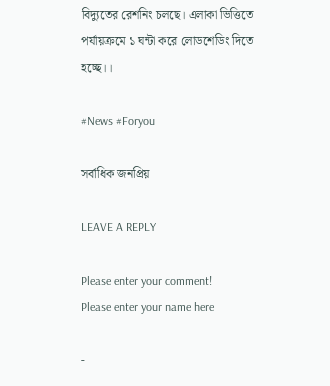বিদ্যুতের রেশনিং চলছে। এলাকা ভিত্তিতে পর্যায়ক্রমে ১ ঘন্টা করে লোডশেডিং দিতে হচ্ছে।।

#News #Foryou

সর্বাধিক জনপ্রিয়

LEAVE A REPLY

Please enter your comment!
Please enter your name here

-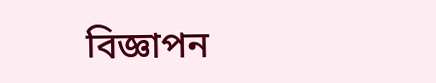বিজ্ঞাপন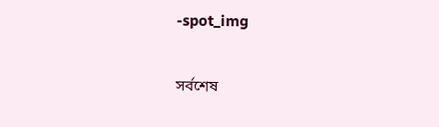-spot_img

সর্বশেষ